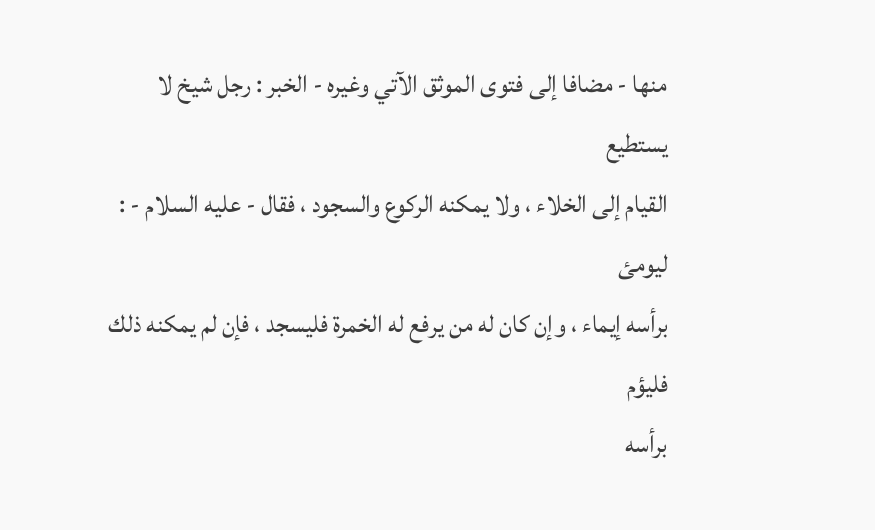منها - مضافا إلى فتوى الموثق الآتي وغيره - الخبر : رجل شيخ لا يستطيع
القيام إلى الخلاء ، ولا يمكنه الركوع والسجود ، فقال - عليه السلام - : ليومئ
برأسه إيماء ، وإن كان له من يرفع له الخمرة فليسجد ، فإن لم يمكنه ذلك فليؤم
برأسه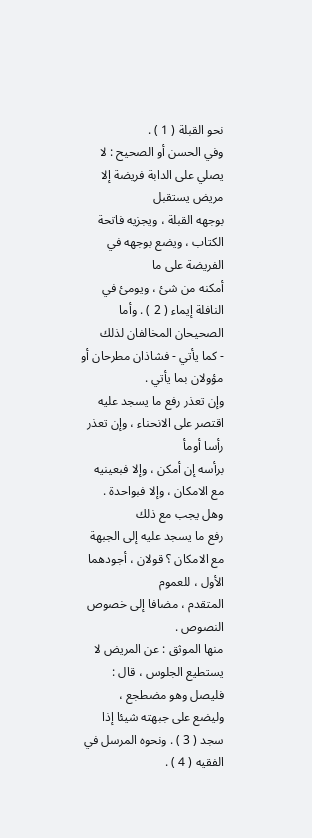نحو القبلة ( 1 ) .
وفي الحسن أو الصحيح : لا يصلي على الدابة فريضة إلا مريض يستقبل
بوجهه القبلة ، ويجزيه فاتحة الكتاب ، ويضع بوجهه في الفريضة على ما
أمكنه من شئ ، ويومئ في النافلة إيماء ( 2 ) . وأما الصحيحان المخالفان لذلك
- كما يأتي - فشاذان مطرحان أو مؤولان بما يأتي .
وإن تعذر رفع ما يسجد عليه اقتصر على الانحناء ، وإن تعذر رأسا أومأ
برأسه إن أمكن ، وإلا فبعينيه مع الامكان ، وإلا فبواحدة . وهل يجب مع ذلك
رفع ما يسجد عليه إلى الجبهة مع الامكان ؟ قولان ، أجودهما الأول ، للعموم
المتقدم ، مضافا إلى خصوص النصوص .
منها الموثق : عن المريض لا يستطيع الجلوس ، قال : فليصل وهو مضطجع ،
وليضع على جبهته شيئا إذا سجد ( 3 ) . ونحوه المرسل في الفقيه ( 4 ) .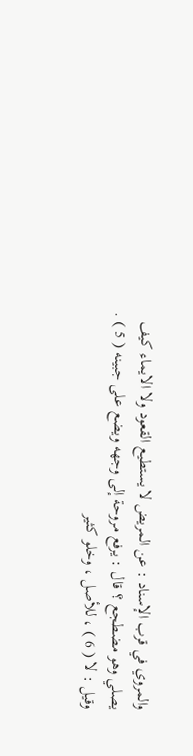والمروي في قرب الإسناد : عن المريض لا يستطيع القعود ولا الايماء كيف
يصلي وهو مضطجع ؟ قال : يرفع مروحة إلى وجهه ويضع على جبينه ( 5 ) .
وقيل : لا ( 6 ) ، للأصل ، وخلو كثير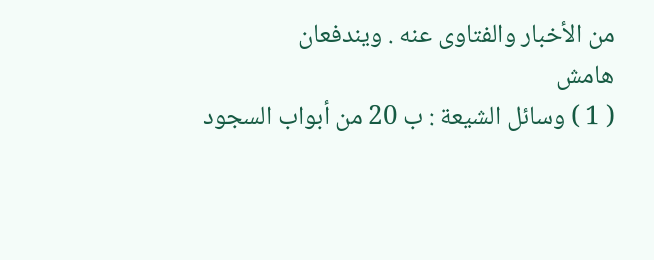من الأخبار والفتاوى عنه . ويندفعان
هامش
( 1 ) وسائل الشيعة : ب 20 من أبواب السجود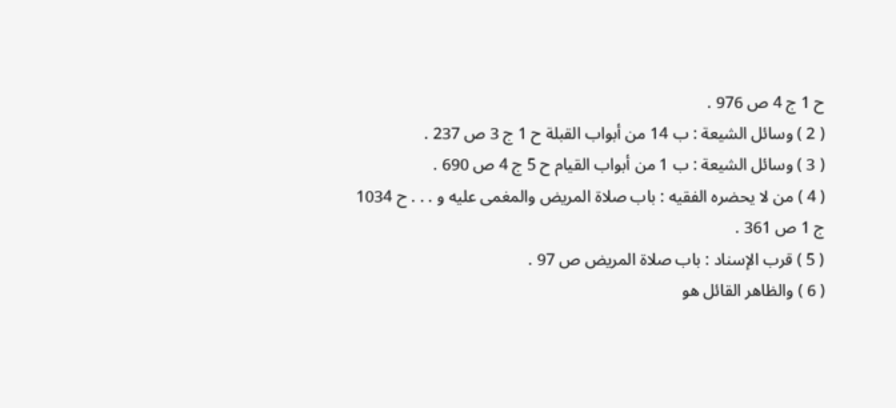ح 1 ج 4 ص 976 .
( 2 ) وسائل الشيعة : ب 14 من أبواب القبلة ح 1 ج 3 ص 237 .
( 3 ) وسائل الشيعة : ب 1 من أبواب القيام ح 5 ج 4 ص 690 .
( 4 ) من لا يحضره الفقيه : باب صلاة المريض والمغمى عليه و . . . ح 1034 ج 1 ص 361 .
( 5 ) قرب الإسناد : باب صلاة المريض ص 97 .
( 6 ) والظاهر القائل هو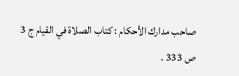صاحب مدارك الأحكام : كتاب الصلاة في القيام ج 3 ص 333 .